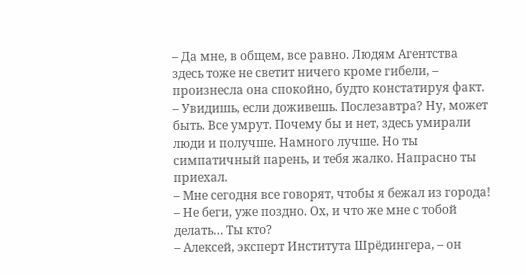– Да мне, в общем, все равно. Людям Агентства здесь тоже не светит ничего кроме гибели, – произнесла она спокойно, будто констатируя факт. – Увидишь, если доживешь. Послезавтра? Ну, может быть. Все умрут. Почему бы и нет, здесь умирали люди и получше. Намного лучше. Но ты симпатичный парень, и тебя жалко. Напрасно ты приехал.
– Мне сегодня все говорят, чтобы я бежал из города!
– Не беги, уже поздно. Ох, и что же мне с тобой делать… Ты кто?
– Алексей, эксперт Института Шрёдингера, – он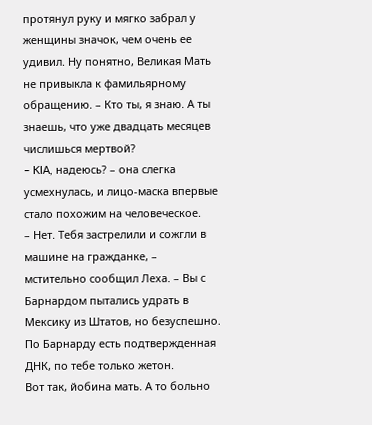протянул руку и мягко забрал у женщины значок, чем очень ее удивил. Ну понятно, Великая Мать не привыкла к фамильярному обращению. – Кто ты, я знаю. А ты знаешь, что уже двадцать месяцев числишься мертвой?
– KIA, надеюсь? – она слегка усмехнулась, и лицо-маска впервые стало похожим на человеческое.
– Нет. Тебя застрелили и сожгли в машине на гражданке, – мстительно сообщил Леха. – Вы с Барнардом пытались удрать в Мексику из Штатов, но безуспешно. По Барнарду есть подтвержденная ДНК, по тебе только жетон.
Вот так, йобина мать. А то больно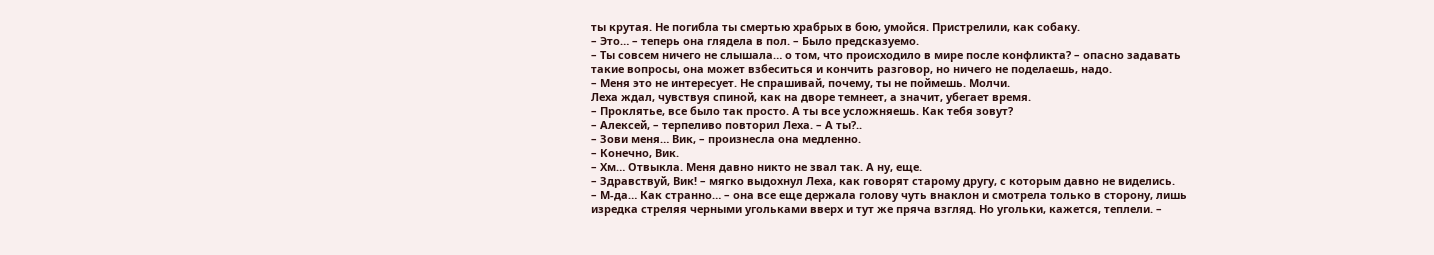ты крутая. Не погибла ты смертью храбрых в бою, умойся. Пристрелили, как собаку.
– Это… – теперь она глядела в пол. – Было предсказуемо.
– Ты совсем ничего не слышала… о том, что происходило в мире после конфликта? – опасно задавать такие вопросы, она может взбеситься и кончить разговор, но ничего не поделаешь, надо.
– Меня это не интересует. Не спрашивай, почему, ты не поймешь. Молчи.
Леха ждал, чувствуя спиной, как на дворе темнеет, а значит, убегает время.
– Проклятье, все было так просто. А ты все усложняешь. Как тебя зовут?
– Алексей, – терпеливо повторил Леха. – А ты?..
– Зови меня… Вик, – произнесла она медленно.
– Конечно, Вик.
– Хм… Отвыкла. Меня давно никто не звал так. А ну, еще.
– Здравствуй, Вик! – мягко выдохнул Леха, как говорят старому другу, с которым давно не виделись.
– М-да… Как странно… – она все еще держала голову чуть внаклон и смотрела только в сторону, лишь изредка стреляя черными угольками вверх и тут же пряча взгляд. Но угольки, кажется, теплели. –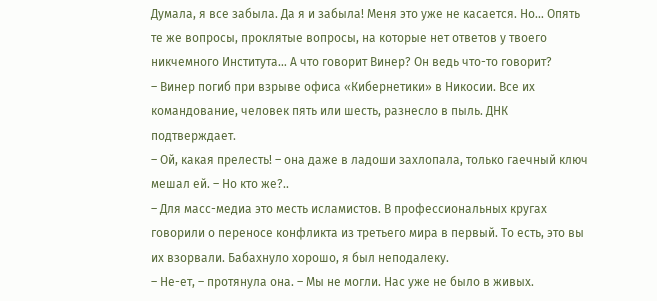Думала, я все забыла. Да я и забыла! Меня это уже не касается. Но… Опять те же вопросы, проклятые вопросы, на которые нет ответов у твоего никчемного Института… А что говорит Винер? Он ведь что-то говорит?
– Винер погиб при взрыве офиса «Кибернетики» в Никосии. Все их командование, человек пять или шесть, разнесло в пыль. ДНК подтверждает.
– Ой, какая прелесть! – она даже в ладоши захлопала, только гаечный ключ мешал ей. – Но кто же?..
– Для масс-медиа это месть исламистов. В профессиональных кругах говорили о переносе конфликта из третьего мира в первый. То есть, это вы их взорвали. Бабахнуло хорошо, я был неподалеку.
– Не-ет, – протянула она. – Мы не могли. Нас уже не было в живых.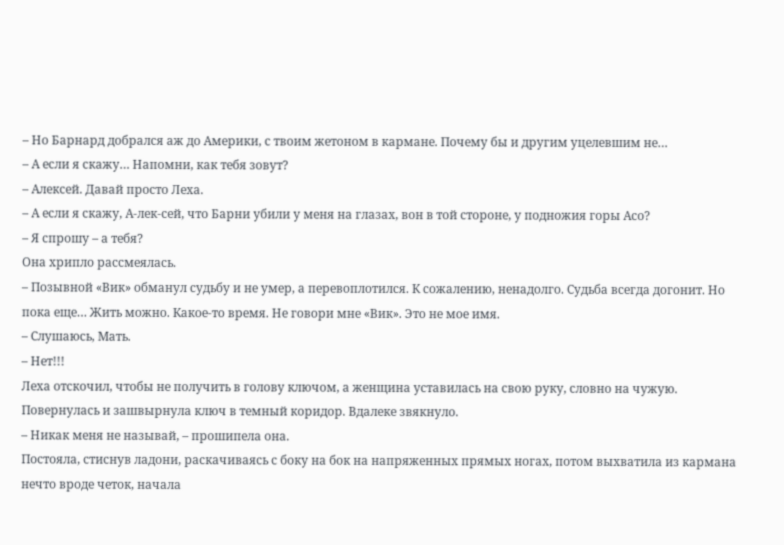– Но Барнард добрался аж до Америки, с твоим жетоном в кармане. Почему бы и другим уцелевшим не…
– А если я скажу… Напомни, как тебя зовут?
– Алексей. Давай просто Леха.
– А если я скажу, А-лек-сей, что Барни убили у меня на глазах, вон в той стороне, у подножия горы Асо?
– Я спрошу – а тебя?
Она хрипло рассмеялась.
– Позывной «Вик» обманул судьбу и не умер, а перевоплотился. К сожалению, ненадолго. Судьба всегда догонит. Но пока еще… Жить можно. Какое-то время. Не говори мне «Вик». Это не мое имя.
– Слушаюсь, Мать.
– Нет!!!
Леха отскочил, чтобы не получить в голову ключом, а женщина уставилась на свою руку, словно на чужую.
Повернулась и зашвырнула ключ в темный коридор. Вдалеке звякнуло.
– Никак меня не называй, – прошипела она.
Постояла, стиснув ладони, раскачиваясь с боку на бок на напряженных прямых ногах, потом выхватила из кармана нечто вроде четок, начала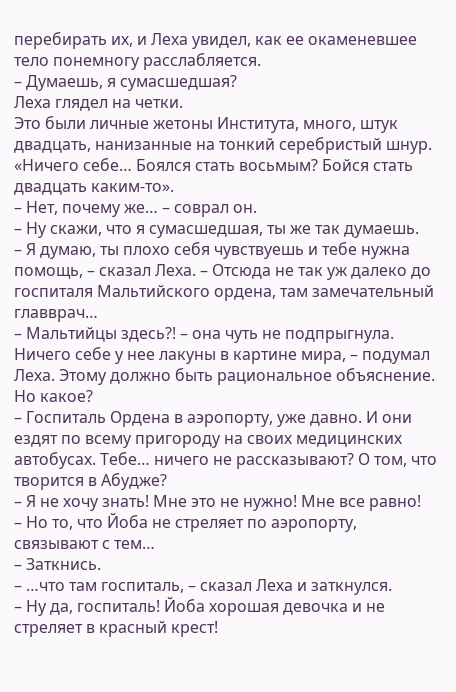перебирать их, и Леха увидел, как ее окаменевшее тело понемногу расслабляется.
– Думаешь, я сумасшедшая?
Леха глядел на четки.
Это были личные жетоны Института, много, штук двадцать, нанизанные на тонкий серебристый шнур.
«Ничего себе… Боялся стать восьмым? Бойся стать двадцать каким-то».
– Нет, почему же… – соврал он.
– Ну скажи, что я сумасшедшая, ты же так думаешь.
– Я думаю, ты плохо себя чувствуешь и тебе нужна помощь, – сказал Леха. – Отсюда не так уж далеко до госпиталя Мальтийского ордена, там замечательный главврач…
– Мальтийцы здесь?! – она чуть не подпрыгнула.
Ничего себе у нее лакуны в картине мира, – подумал Леха. Этому должно быть рациональное объяснение. Но какое?
– Госпиталь Ордена в аэропорту, уже давно. И они ездят по всему пригороду на своих медицинских автобусах. Тебе… ничего не рассказывают? О том, что творится в Абудже?
– Я не хочу знать! Мне это не нужно! Мне все равно!
– Но то, что Йоба не стреляет по аэропорту, связывают с тем…
– Заткнись.
– …что там госпиталь, – сказал Леха и заткнулся.
– Ну да, госпиталь! Йоба хорошая девочка и не стреляет в красный крест!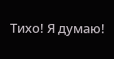Тихо! Я думаю!